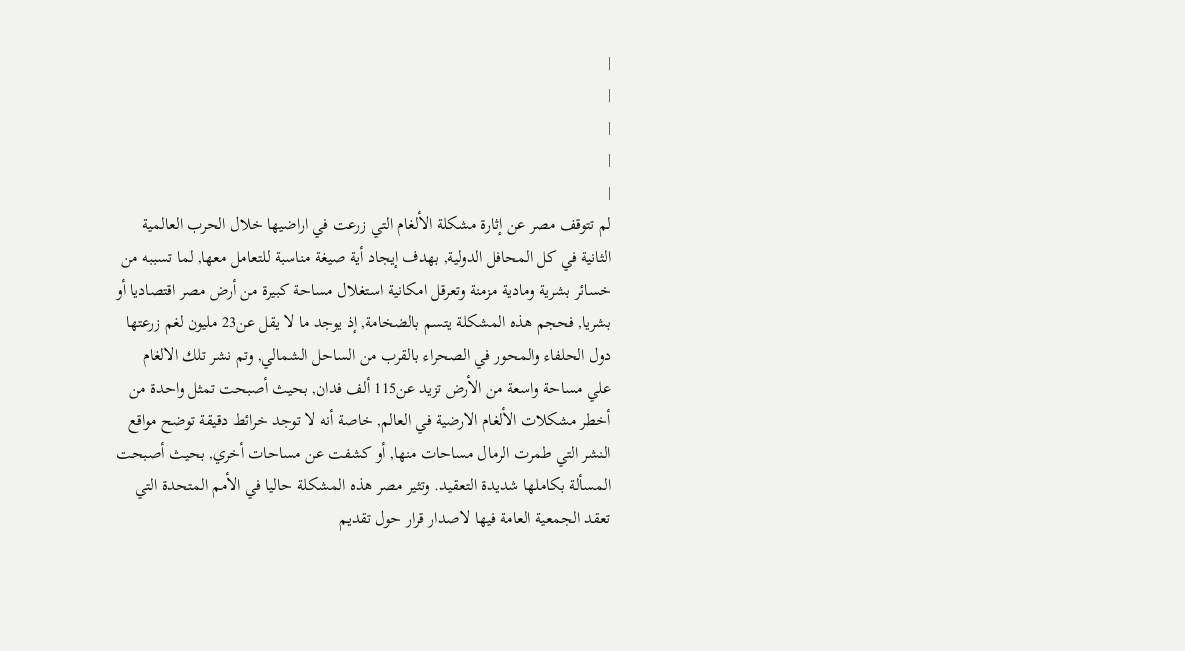|
|
|
|
|
لم تتوقف مصر عن إثارة مشكلة الألغام التي زرعت في اراضيها خلال الحرب العالمية الثانية في كل المحافل الدولية, بهدف إيجاد أية صيغة مناسبة للتعامل معها, لما تسببه من خسائر بشرية ومادية مزمنة وتعرقل امكانية استغلال مساحة كبيرة من أرض مصر اقتصاديا أو بشريا, فحجم هذه المشكلة يتسم بالضخامة, إذ يوجد ما لا يقل عن23 مليون لغم زرعتها دول الحلفاء والمحور في الصحراء بالقرب من الساحل الشمالي, وتم نشر تلك الالغام علي مساحة واسعة من الأرض تزيد عن115 ألف فدان, بحيث أصبحت تمثل واحدة من أخطر مشكلات الألغام الارضية في العالم, خاصة أنه لا توجد خرائط دقيقة توضح مواقع النشر التي طمرت الرمال مساحات منها, أو كشفت عن مساحات أخري, بحيث أصبحت المسألة بكاملها شديدة التعقيد. وتثير مصر هذه المشكلة حاليا في الأمم المتحدة التي تعقد الجمعية العامة فيها لاصدار قرار حول تقديم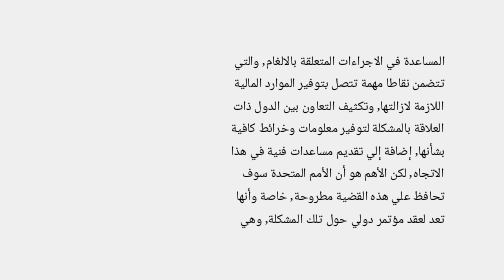المساعدة في الاجراءات المتعلقة بالالغام, والتي تتضمن نقاطا مهمة تتصل بتوفير الموارد المالية اللازمة لازالتها, وتكثيف التعاون بين الدول ذات العلاقة بالمشكلة لتوفير معلومات وخرائط كافية بشأنها, إضافة إلي تقديم مساعدات فنية في هذا الاتجاه, لكن الأهم هو أن الأمم المتحدة سوف تحافظ علي هذه القضية مطروحة, خاصة وأنها تعد لعقد مؤتمر دولي حول تلك المشكلة, وهي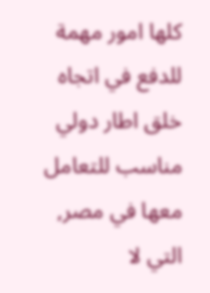كلها امور مهمة للدفع في اتجاه خلق اطار دولي مناسب للتعامل معها في مصر, التي لا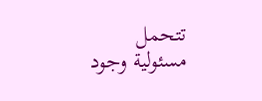تتحمل مسئولية وجود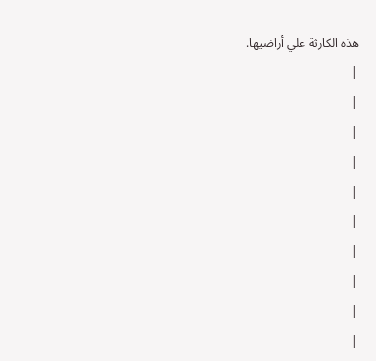هذه الكارثة علي أراضيها.
|
|
|
|
|
|
|
|
|
|